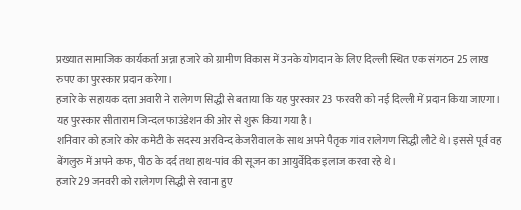प्रख्यात सामाजिक कार्यकर्ता अन्ना हजारे को ग्रामीण विकास में उनके योगदान के लिए दिल्ली स्थित एक संगठन 25 लाख रुपए का पुरस्कार प्रदान करेगा।
हजारे के सहायक दत्ता अवारी ने रालेगण सिद्धी से बताया कि यह पुरस्कार 23 फरवरी को नई दिल्ली में प्रदान किया जाएगा। यह पुरस्कार सीताराम जिन्दल फाउंडेशन की ओर से शुरू किया गया है।
शनिवार को हजारे कोर कमेटी के सदस्य अरविन्द केजरीवाल के साथ अपने पैतृक गांव रालेगण सिद्धी लौटे थे। इससे पूर्व वह बेंगलुरु में अपने कफ, पीठ के दर्द तथा हाथ-पांव की सूजन का आयुर्वेदिक इलाज करवा रहे थे।
हजारे 29 जनवरी को रालेगण सिद्धी से रवाना हुए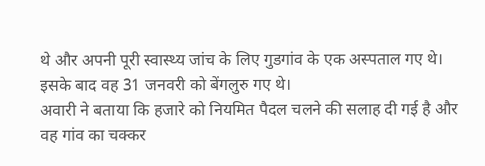थे और अपनी पूरी स्वास्थ्य जांच के लिए गुडगांव के एक अस्पताल गए थे। इसके बाद वह 31 जनवरी को बेंगलुरु गए थे।
अवारी ने बताया कि हजारे को नियमित पैदल चलने की सलाह दी गई है और वह गांव का चक्कर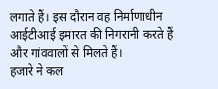लगाते हैं। इस दौरान वह निर्माणाधीन आईटीआई इमारत की निगरानी करते हैं और गांववालों से मिलते हैं।
हजारे ने कल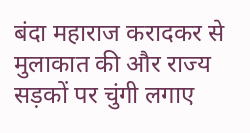बंदा महाराज करादकर से मुलाकात की और राज्य सड़कों पर चुंगी लगाए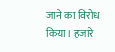जाने का विरोध किया। हजारे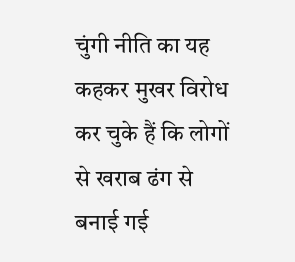चुंगी नीति का यह कहकर मुखर विरोध कर चुके हैं कि लोगों से खराब ढंग से बनाई गई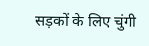सड़कों के लिए चुंगी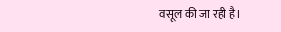वसूल की जा रही है।